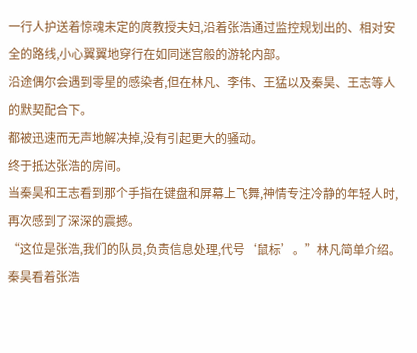一行人护送着惊魂未定的庹教授夫妇,沿着张浩通过监控规划出的、相对安全的路线,小心翼翼地穿行在如同迷宫般的游轮内部。
沿途偶尔会遇到零星的感染者,但在林凡、李伟、王猛以及秦昊、王志等人的默契配合下。
都被迅速而无声地解决掉,没有引起更大的骚动。
终于抵达张浩的房间。
当秦昊和王志看到那个手指在键盘和屏幕上飞舞,神情专注冷静的年轻人时,再次感到了深深的震撼。
“这位是张浩,我们的队员,负责信息处理,代号‘鼠标’。”林凡简单介绍。
秦昊看着张浩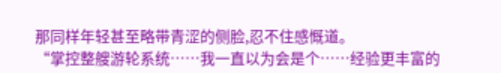那同样年轻甚至略带青涩的侧脸,忍不住感慨道。
“掌控整艘游轮系统……我一直以为会是个……经验更丰富的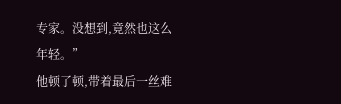专家。没想到,竟然也这么年轻。”
他顿了顿,带着最后一丝难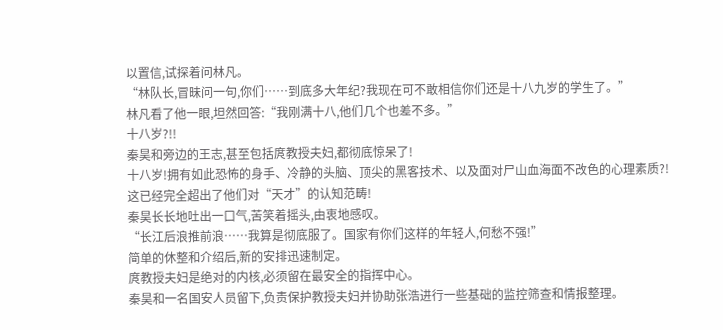以置信,试探着问林凡。
“林队长,冒昧问一句,你们……到底多大年纪?我现在可不敢相信你们还是十八九岁的学生了。”
林凡看了他一眼,坦然回答:“我刚满十八,他们几个也差不多。”
十八岁?!!
秦昊和旁边的王志,甚至包括庹教授夫妇,都彻底惊呆了!
十八岁!拥有如此恐怖的身手、冷静的头脑、顶尖的黑客技术、以及面对尸山血海面不改色的心理素质?!
这已经完全超出了他们对“天才”的认知范畴!
秦昊长长地吐出一口气,苦笑着摇头,由衷地感叹。
“长江后浪推前浪……我算是彻底服了。国家有你们这样的年轻人,何愁不强!”
简单的休整和介绍后,新的安排迅速制定。
庹教授夫妇是绝对的内核,必须留在最安全的指挥中心。
秦昊和一名国安人员留下,负责保护教授夫妇并协助张浩进行一些基础的监控筛查和情报整理。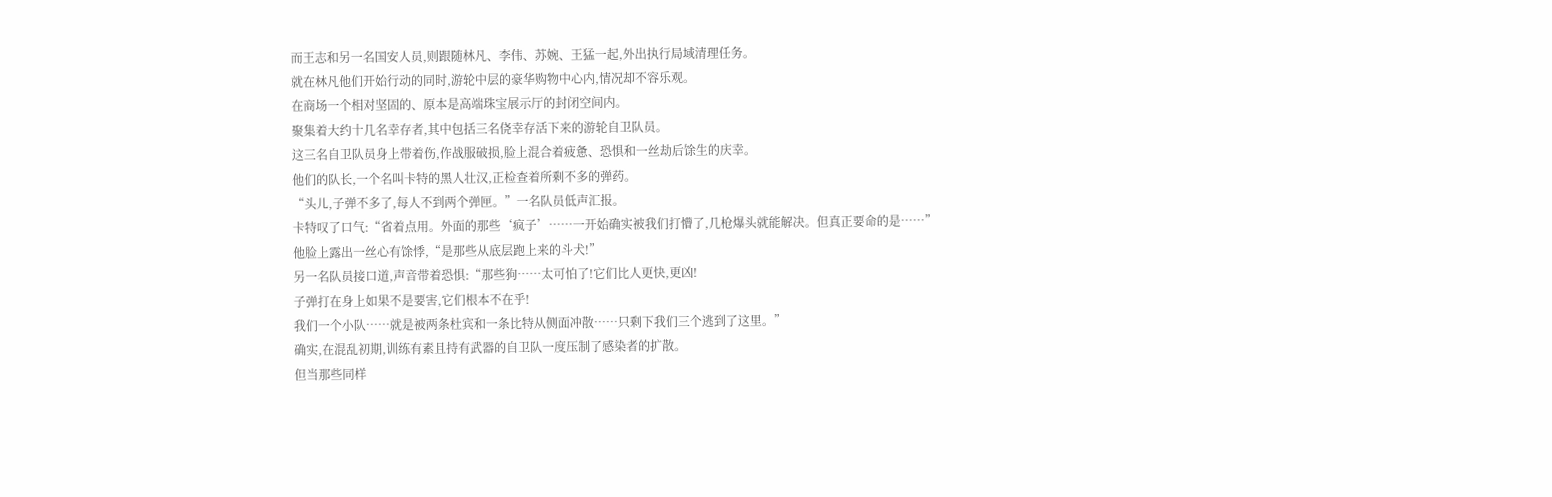而王志和另一名国安人员,则跟随林凡、李伟、苏婉、王猛一起,外出执行局域清理任务。
就在林凡他们开始行动的同时,游轮中层的豪华购物中心内,情况却不容乐观。
在商场一个相对坚固的、原本是高端珠宝展示厅的封闭空间内。
聚集着大约十几名幸存者,其中包括三名侥幸存活下来的游轮自卫队员。
这三名自卫队员身上带着伤,作战服破损,脸上混合着疲惫、恐惧和一丝劫后馀生的庆幸。
他们的队长,一个名叫卡特的黑人壮汉,正检查着所剩不多的弹药。
“头儿,子弹不多了,每人不到两个弹匣。”一名队员低声汇报。
卡特叹了口气:“省着点用。外面的那些‘疯子’……一开始确实被我们打懵了,几枪爆头就能解决。但真正要命的是……”
他脸上露出一丝心有馀悸,“是那些从底层跑上来的斗犬!”
另一名队员接口道,声音带着恐惧:“那些狗……太可怕了!它们比人更快,更凶!
子弹打在身上如果不是要害,它们根本不在乎!
我们一个小队……就是被两条杜宾和一条比特从侧面冲散……只剩下我们三个逃到了这里。”
确实,在混乱初期,训练有素且持有武器的自卫队一度压制了感染者的扩散。
但当那些同样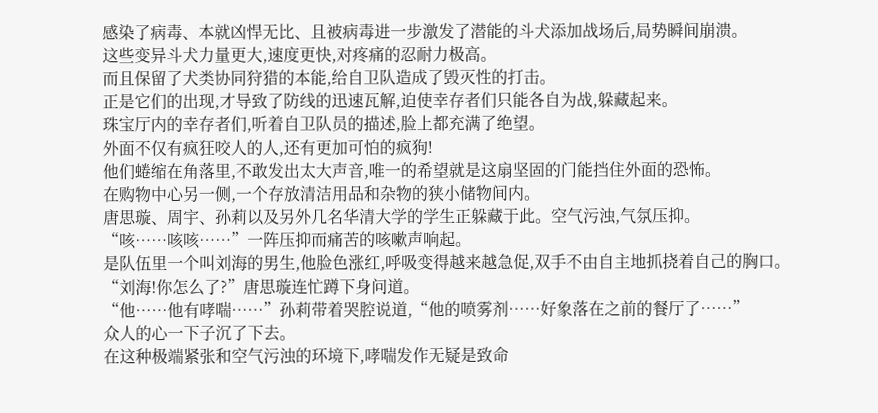感染了病毒、本就凶悍无比、且被病毒进一步激发了潜能的斗犬添加战场后,局势瞬间崩溃。
这些变异斗犬力量更大,速度更快,对疼痛的忍耐力极高。
而且保留了犬类协同狩猎的本能,给自卫队造成了毁灭性的打击。
正是它们的出现,才导致了防线的迅速瓦解,迫使幸存者们只能各自为战,躲藏起来。
珠宝厅内的幸存者们,听着自卫队员的描述,脸上都充满了绝望。
外面不仅有疯狂咬人的人,还有更加可怕的疯狗!
他们蜷缩在角落里,不敢发出太大声音,唯一的希望就是这扇坚固的门能挡住外面的恐怖。
在购物中心另一侧,一个存放清洁用品和杂物的狭小储物间内。
唐思璇、周宇、孙莉以及另外几名华清大学的学生正躲藏于此。空气污浊,气氛压抑。
“咳……咳咳……”一阵压抑而痛苦的咳嗽声响起。
是队伍里一个叫刘海的男生,他脸色涨红,呼吸变得越来越急促,双手不由自主地抓挠着自己的胸口。
“刘海!你怎么了?”唐思璇连忙蹲下身问道。
“他……他有哮喘……”孙莉带着哭腔说道,“他的喷雾剂……好象落在之前的餐厅了……”
众人的心一下子沉了下去。
在这种极端紧张和空气污浊的环境下,哮喘发作无疑是致命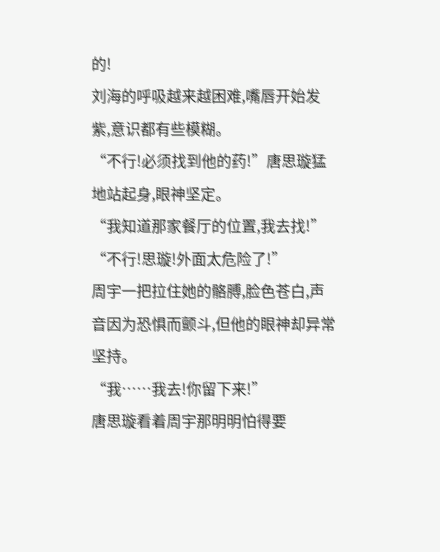的!
刘海的呼吸越来越困难,嘴唇开始发紫,意识都有些模糊。
“不行!必须找到他的药!”唐思璇猛地站起身,眼神坚定。
“我知道那家餐厅的位置,我去找!”
“不行!思璇!外面太危险了!”
周宇一把拉住她的骼膊,脸色苍白,声音因为恐惧而颤斗,但他的眼神却异常坚持。
“我……我去!你留下来!”
唐思璇看着周宇那明明怕得要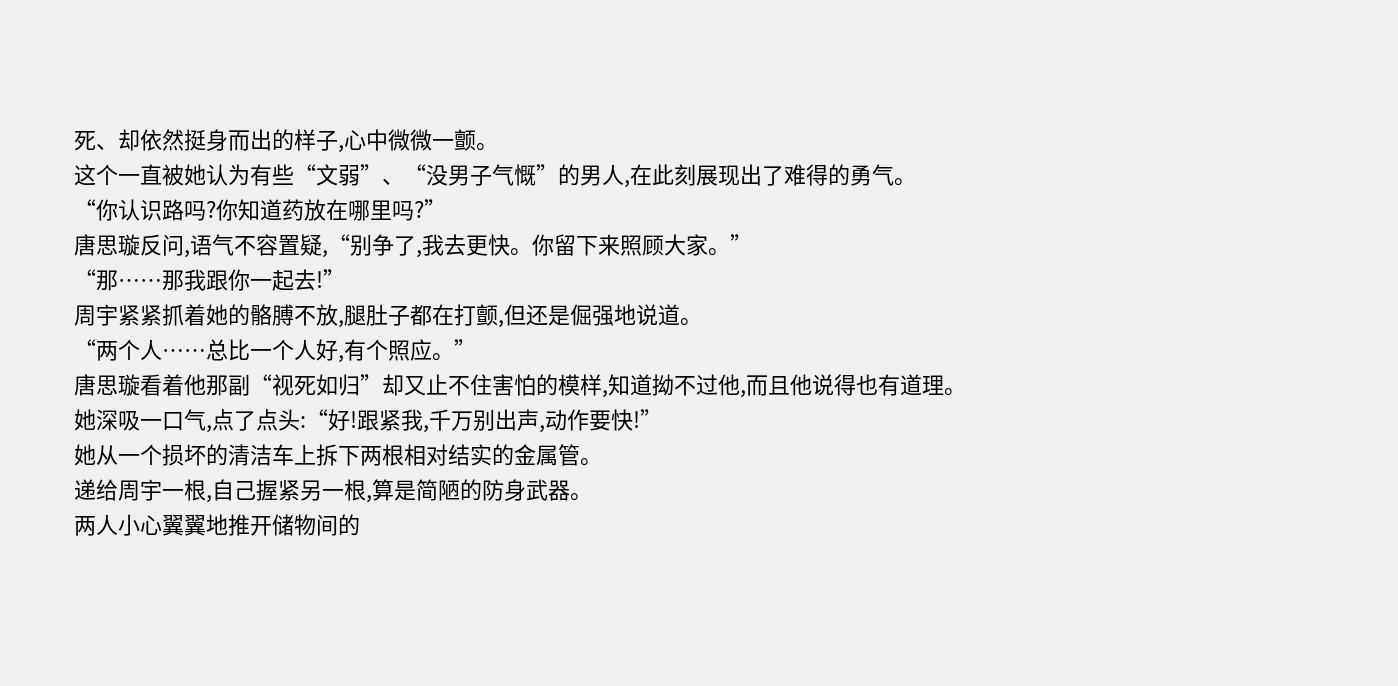死、却依然挺身而出的样子,心中微微一颤。
这个一直被她认为有些“文弱”、“没男子气慨”的男人,在此刻展现出了难得的勇气。
“你认识路吗?你知道药放在哪里吗?”
唐思璇反问,语气不容置疑,“别争了,我去更快。你留下来照顾大家。”
“那……那我跟你一起去!”
周宇紧紧抓着她的骼膊不放,腿肚子都在打颤,但还是倔强地说道。
“两个人……总比一个人好,有个照应。”
唐思璇看着他那副“视死如归”却又止不住害怕的模样,知道拗不过他,而且他说得也有道理。
她深吸一口气,点了点头:“好!跟紧我,千万别出声,动作要快!”
她从一个损坏的清洁车上拆下两根相对结实的金属管。
递给周宇一根,自己握紧另一根,算是简陋的防身武器。
两人小心翼翼地推开储物间的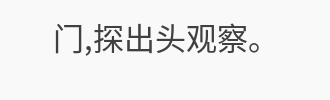门,探出头观察。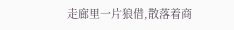走廊里一片狼借,散落着商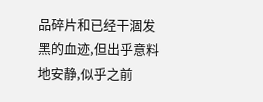品碎片和已经干涸发黑的血迹,但出乎意料地安静,似乎之前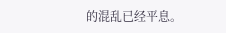的混乱已经平息。